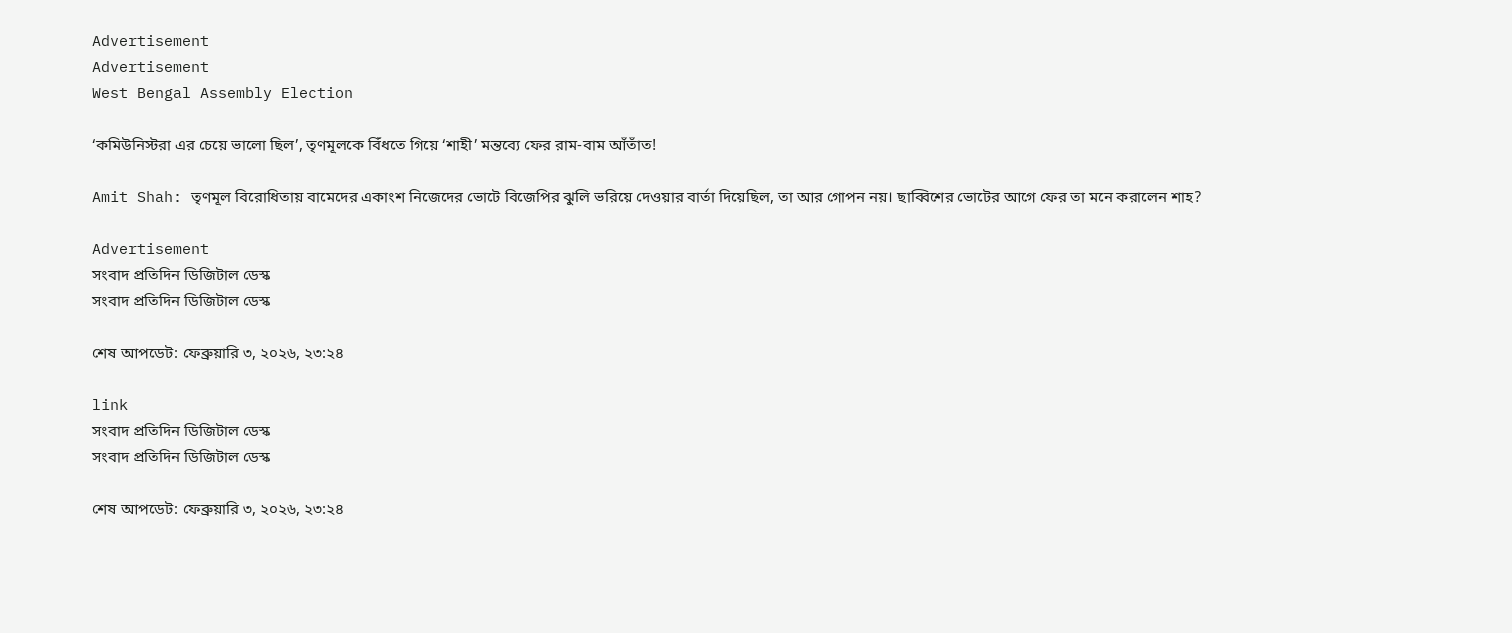Advertisement
Advertisement
West Bengal Assembly Election

‘কমিউনিস্টরা এর চেয়ে ভালো ছিল’, তৃণমূলকে বিঁধতে গিয়ে ‘শাহী’ মন্তব্যে ফের রাম-বাম আঁতাঁত!

Amit Shah: তৃণমূল বিরোধিতায় বামেদের একাংশ নিজেদের ভোটে বিজেপির ঝুলি ভরিয়ে দেওয়ার বার্তা দিয়েছিল, তা আর গোপন নয়। ছাব্বিশের ভোটের আগে ফের তা মনে করালেন শাহ?

Advertisement
সংবাদ প্রতিদিন ডিজিটাল ডেস্ক
সংবাদ প্রতিদিন ডিজিটাল ডেস্ক

শেষ আপডেট: ফেব্রুয়ারি ৩, ২০২৬, ২৩:২৪

link
সংবাদ প্রতিদিন ডিজিটাল ডেস্ক
সংবাদ প্রতিদিন ডিজিটাল ডেস্ক

শেষ আপডেট: ফেব্রুয়ারি ৩, ২০২৬, ২৩:২৪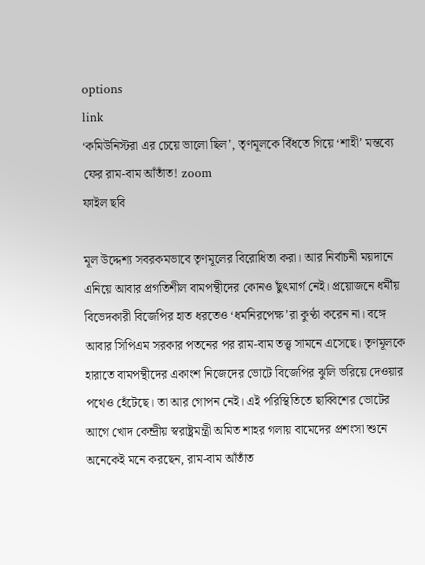options
link
‘কমিউনিস্টরা এর চেয়ে ভালো ছিল’, তৃণমূলকে বিঁধতে গিয়ে ‘শাহী’ মন্তব্যে ফের রাম-বাম আঁতাঁত! zoom
ফাইল ছবি

মূল উদ্দেশ্য সবরকমভাবে তৃণমূলের বিরোধিতা করা। আর নির্বাচনী ময়দানে এনিয়ে আবার প্রগতিশীল বামপন্থীদের কোনও ছুঁৎমার্গ নেই। প্রয়োজনে ধর্মীয় বিভেদকারী বিজেপির হাত ধরতেও ‘ধর্মনিরপেক্ষ’রা কুণ্ঠা করেন না। বঙ্গে আবার সিপিএম সরকার পতনের পর রাম-বাম তত্ত্ব সামনে এসেছে। তৃণমূলকে হারাতে বামপন্থীদের একাংশ নিজেদের ভোটে বিজেপির ঝুলি ভরিয়ে দেওয়ার পথেও হেঁটেছে। তা আর গোপন নেই। এই পরিস্থিতিতে ছাব্বিশের ভোটের আগে খোদ কেন্দ্রীয় স্বরাষ্ট্রমন্ত্রী অমিত শাহর গলায় বামেদের প্রশংসা শুনে অনেকেই মনে করছেন, রাম-বাম আঁতাঁত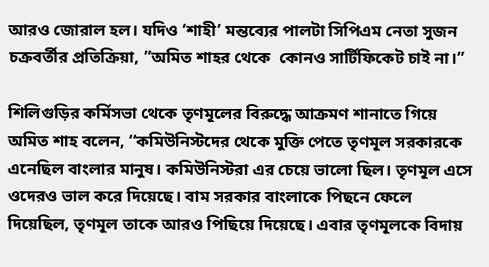আরও জোরাল হল। যদিও ‘শাহী’ মন্তব্যের পালটা সিপিএম নেতা সুজন চক্রবর্তীর প্রতিক্রিয়া, ”অমিত শাহর থেকে  কোনও সার্টিফিকেট চাই না।”

শিলিগুড়ির কর্মিসভা থেকে তৃণমূলের বিরুদ্ধে আক্রমণ শানাতে গিয়ে অমিত শাহ বলেন, ‘‘কমিউনিস্টদের থেকে মুক্তি পেতে তৃণমূল সরকারকে এনেছিল বাংলার মানুষ। কমিউনিস্টরা এর চেয়ে ভালো ছিল। তৃণমূল এসে ওদেরও ভাল করে দিয়েছে। বাম সরকার বাংলাকে পিছনে ফেলে দিয়েছিল, তৃণমূল তাকে আরও পিছিয়ে দিয়েছে। এবার তৃণমূলকে বিদায়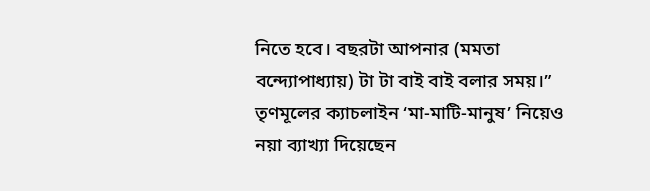নিতে হবে। বছরটা আপনার (মমতা বন্দ্যোপাধ্যায়) টা টা বাই বাই বলার সময়।” তৃণমূলের ক্যাচলাইন ‘মা-মাটি-মানুষ’ নিয়েও নয়া ব্যাখ্যা দিয়েছেন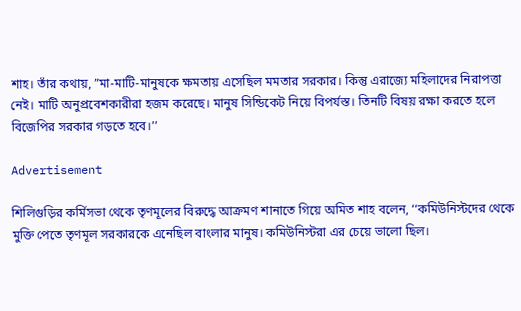শাহ। তাঁর কথায়, ”মা-মাটি-মানুষকে ক্ষমতায় এসেছিল মমতার সরকার। কিন্তু এরাজ্যে মহিলাদের নিরাপত্তা নেই। মাটি অনুপ্রবেশকারীরা হজম করেছে। মানুষ সিন্ডিকেট নিয়ে বিপর্যস্ত। তিনটি বিষয় রক্ষা করতে হলে বিজেপির সরকার গড়তে হবে।’’

Advertisement

শিলিগুড়ির কর্মিসভা থেকে তৃণমূলের বিরুদ্ধে আক্রমণ শানাতে গিয়ে অমিত শাহ বলেন, ‘‘কমিউনিস্টদের থেকে মুক্তি পেতে তৃণমূল সরকারকে এনেছিল বাংলার মানুষ। কমিউনিস্টরা এর চেয়ে ভালো ছিল।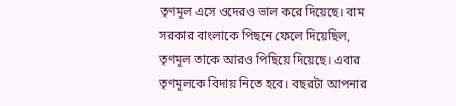তৃণমূল এসে ওদেরও ভাল করে দিয়েছে। বাম সরকার বাংলাকে পিছনে ফেলে দিয়েছিল, তৃণমূল তাকে আরও পিছিয়ে দিয়েছে। এবার তৃণমূলকে বিদায় নিতে হবে। বছরটা আপনার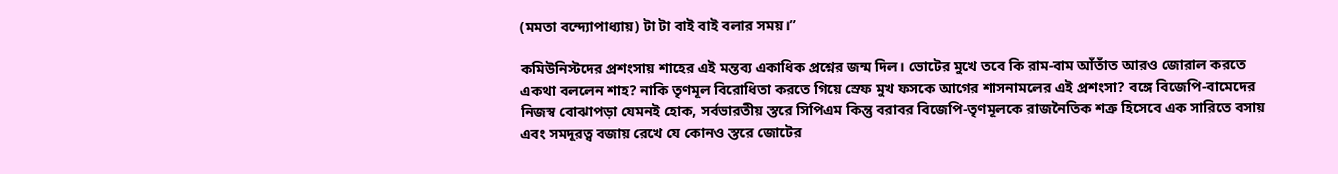(মমতা বন্দ্যোপাধ্যায়) টা টা বাই বাই বলার সময়।”

কমিউনিস্টদের প্রশংসায় শাহের এই মন্তব্য একাধিক প্রশ্নের জন্ম দিল। ভোটের মুখে তবে কি রাম-বাম আঁতাঁত আরও জোরাল করতে একথা বললেন শাহ? নাকি তৃণমূল বিরোধিতা করতে গিয়ে স্রেফ মুখ ফসকে আগের শাসনামলের এই প্রশংসা? বঙ্গে বিজেপি-বামেদের নিজস্ব বোঝাপড়া যেমনই হোক, সর্বভারতীয় স্তরে সিপিএম কিন্তু বরাবর বিজেপি-তৃণমূলকে রাজনৈতিক শত্রু হিসেবে এক সারিতে বসায় এবং সমদূরত্ব বজায় রেখে যে কোনও স্তরে জোটের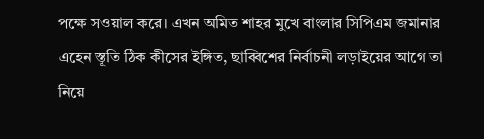পক্ষে সওয়াল করে। এখন অমিত শাহর মুখে বাংলার সিপিএম জমানার এহেন স্তূতি ঠিক কীসের ইঙ্গিত, ছাব্বিশের নির্বাচনী লড়াইয়ের আগে তা নিয়ে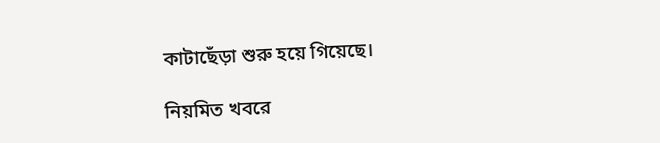কাটাছেঁড়া শুরু হয়ে গিয়েছে।

নিয়মিত খবরে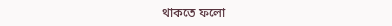থাকতে ফলো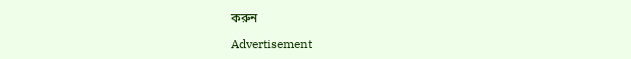করুন

Advertisement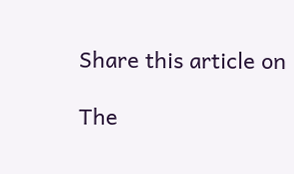Share this article on

The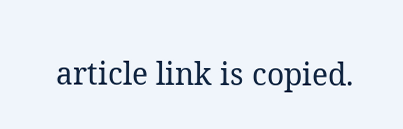article link is copied.